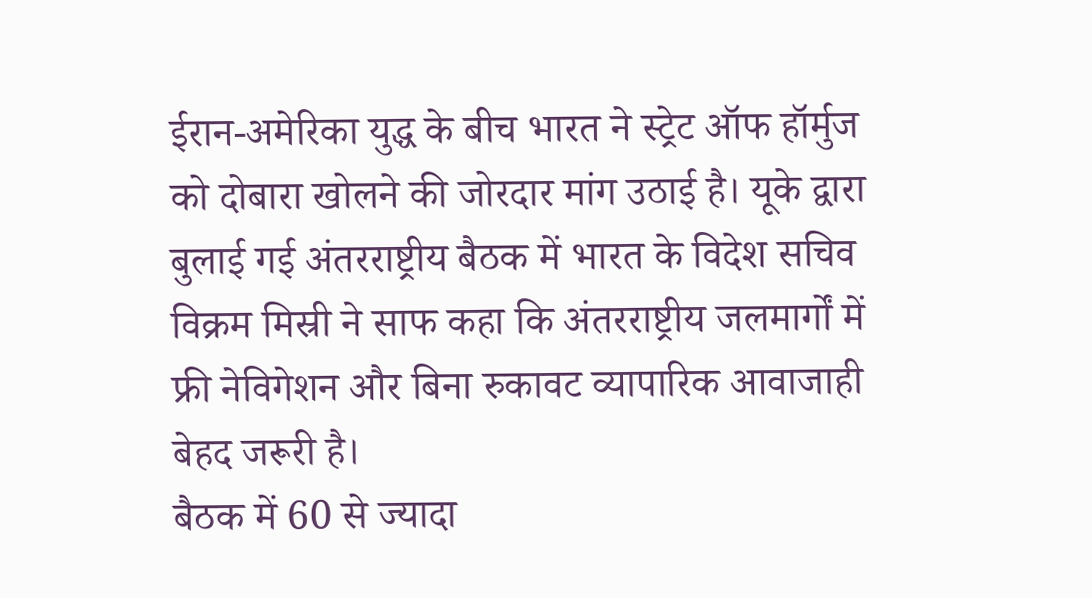ईरान-अमेरिका युद्ध के बीच भारत ने स्ट्रेट ऑफ हॉर्मुज को दोबारा खोलने की जोरदार मांग उठाई है। यूके द्वारा बुलाई गई अंतरराष्ट्रीय बैठक में भारत के विदेश सचिव विक्रम मिस्री ने साफ कहा कि अंतरराष्ट्रीय जलमार्गों में फ्री नेविगेशन और बिना रुकावट व्यापारिक आवाजाही बेहद जरूरी है।
बैठक में 60 से ज्यादा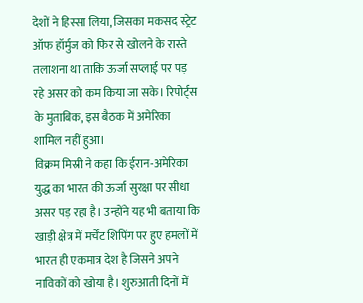देशों ने हिस्सा लिया, जिसका मकसद स्ट्रेट ऑफ हॉर्मुज को फिर से खोलने के रास्ते तलाशना था ताकि ऊर्जा सप्लाई पर पड़ रहे असर को कम किया जा सके। रिपोर्ट्स के मुताबिक, इस बैठक में अमेरिका शामिल नहीं हुआ।
विक्रम मिस्री ने कहा कि ईरान-अमेरिका युद्ध का भारत की ऊर्जा सुरक्षा पर सीधा असर पड़ रहा है। उन्होंने यह भी बताया कि खाड़ी क्षेत्र में मर्चेंट शिपिंग पर हुए हमलों में भारत ही एकमात्र देश है जिसने अपने नाविकों को खोया है। शुरुआती दिनों में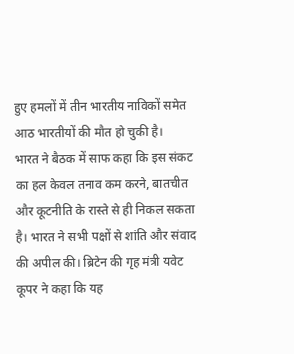हुए हमलों में तीन भारतीय नाविकों समेत आठ भारतीयों की मौत हो चुकी है।
भारत ने बैठक में साफ कहा कि इस संकट का हल केवल तनाव कम करने, बातचीत और कूटनीति के रास्ते से ही निकल सकता है। भारत ने सभी पक्षों से शांति और संवाद की अपील की। ब्रिटेन की गृह मंत्री यवेट कूपर ने कहा कि यह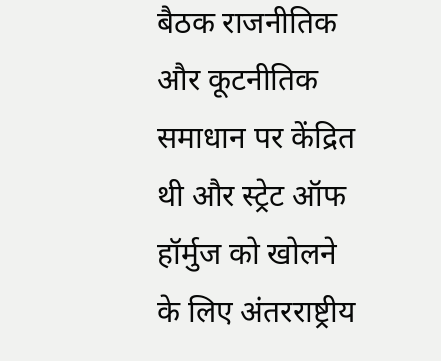बैठक राजनीतिक और कूटनीतिक समाधान पर केंद्रित थी और स्ट्रेट ऑफ हॉर्मुज को खोलने के लिए अंतरराष्ट्रीय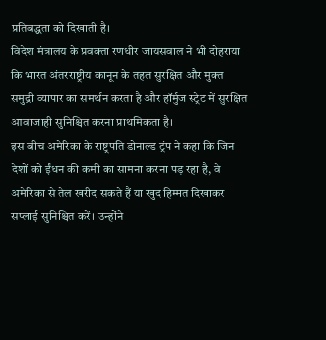प्रतिबद्धता को दिखाती है।
विदेश मंत्रालय के प्रवक्ता रणधीर जायसवाल ने भी दोहराया कि भारत अंतरराष्ट्रीय कानून के तहत सुरक्षित और मुक्त समुद्री व्यापार का समर्थन करता है और हॉर्मुज स्ट्रेट में सुरक्षित आवाजाही सुनिश्चित करना प्राथमिकता है।
इस बीच अमेरिका के राष्ट्रपति डोनाल्ड ट्रंप ने कहा कि जिन देशों को ईंधन की कमी का सामना करना पड़ रहा है, वे अमेरिका से तेल खरीद सकते हैं या खुद हिम्मत दिखाकर सप्लाई सुनिश्चित करें। उन्होंने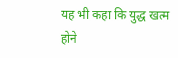यह भी कहा कि युद्ध खत्म होने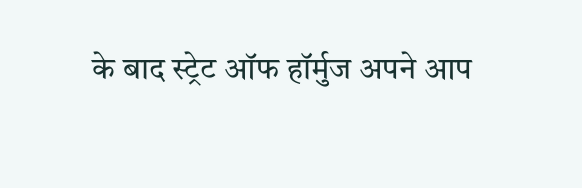के बाद स्ट्रेट ऑफ हॉर्मुज अपने आप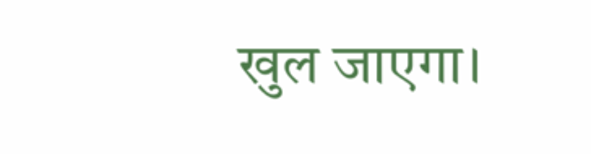खुल जाएगा।